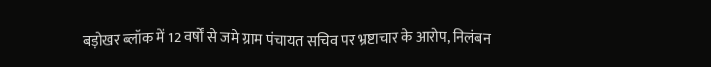बड़ोखर ब्लॉक में 12 वर्षों से जमे ग्राम पंचायत सचिव पर भ्रष्टाचार के आरोप, निलंबन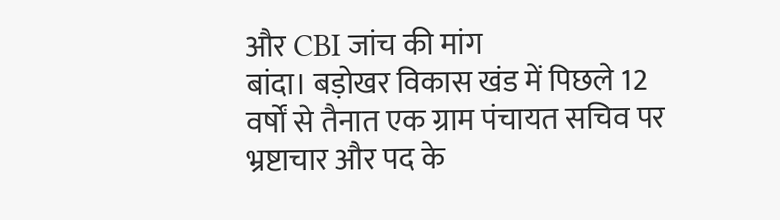और CBI जांच की मांग
बांदा। बड़ोखर विकास खंड में पिछले 12 वर्षों से तैनात एक ग्राम पंचायत सचिव पर भ्रष्टाचार और पद के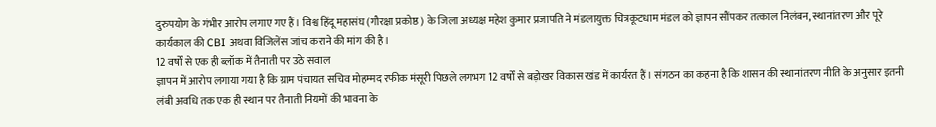दुरुपयोग के गंभीर आरोप लगाए गए हैं। विश्व हिंदू महासंघ (गौरक्षा प्रकोष्ठ) के जिला अध्यक्ष महेश कुमार प्रजापति ने मंडलायुक्त चित्रकूटधाम मंडल को ज्ञापन सौंपकर तत्काल निलंबन, स्थानांतरण और पूरे कार्यकाल की CBI अथवा विजिलेंस जांच कराने की मांग की है।
12 वर्षों से एक ही ब्लॉक में तैनाती पर उठे सवाल
ज्ञापन में आरोप लगाया गया है कि ग्राम पंचायत सचिव मोहम्मद रफीक मंसूरी पिछले लगभग 12 वर्षों से बड़ोखर विकास खंड में कार्यरत हैं। संगठन का कहना है कि शासन की स्थानांतरण नीति के अनुसार इतनी लंबी अवधि तक एक ही स्थान पर तैनाती नियमों की भावना के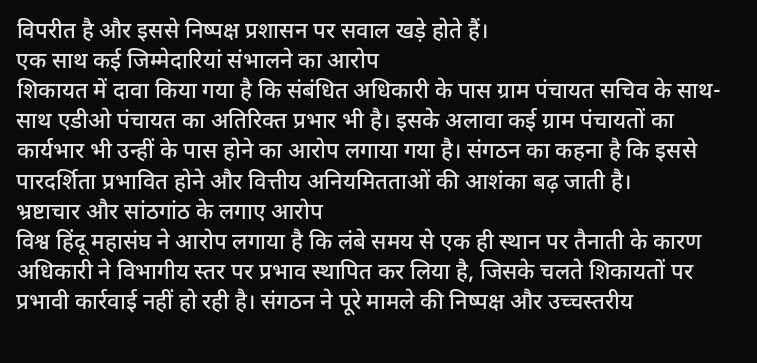विपरीत है और इससे निष्पक्ष प्रशासन पर सवाल खड़े होते हैं।
एक साथ कई जिम्मेदारियां संभालने का आरोप
शिकायत में दावा किया गया है कि संबंधित अधिकारी के पास ग्राम पंचायत सचिव के साथ-साथ एडीओ पंचायत का अतिरिक्त प्रभार भी है। इसके अलावा कई ग्राम पंचायतों का कार्यभार भी उन्हीं के पास होने का आरोप लगाया गया है। संगठन का कहना है कि इससे पारदर्शिता प्रभावित होने और वित्तीय अनियमितताओं की आशंका बढ़ जाती है।
भ्रष्टाचार और सांठगांठ के लगाए आरोप
विश्व हिंदू महासंघ ने आरोप लगाया है कि लंबे समय से एक ही स्थान पर तैनाती के कारण अधिकारी ने विभागीय स्तर पर प्रभाव स्थापित कर लिया है, जिसके चलते शिकायतों पर प्रभावी कार्रवाई नहीं हो रही है। संगठन ने पूरे मामले की निष्पक्ष और उच्चस्तरीय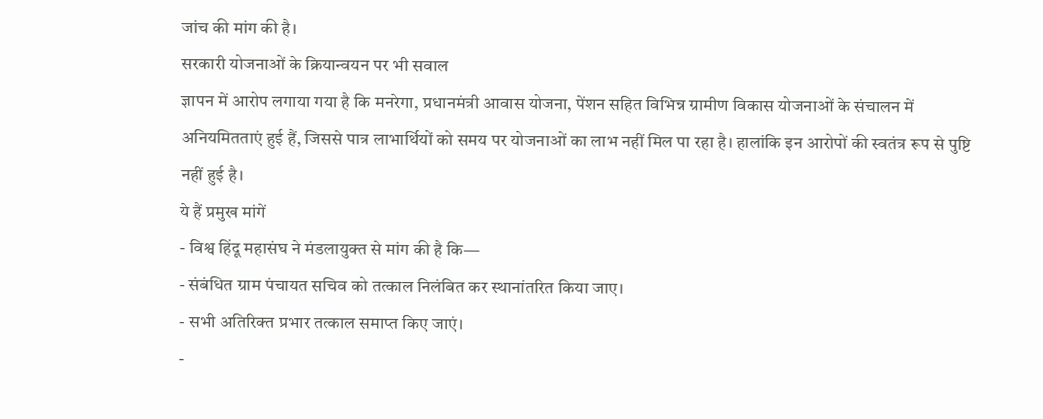जांच की मांग की है।
सरकारी योजनाओं के क्रियान्वयन पर भी सवाल
ज्ञापन में आरोप लगाया गया है कि मनरेगा, प्रधानमंत्री आवास योजना, पेंशन सहित विभिन्न ग्रामीण विकास योजनाओं के संचालन में अनियमितताएं हुई हैं, जिससे पात्र लाभार्थियों को समय पर योजनाओं का लाभ नहीं मिल पा रहा है। हालांकि इन आरोपों की स्वतंत्र रूप से पुष्टि नहीं हुई है।
ये हैं प्रमुख मांगें
- विश्व हिंदू महासंघ ने मंडलायुक्त से मांग की है कि—
- संबंधित ग्राम पंचायत सचिव को तत्काल निलंबित कर स्थानांतरित किया जाए।
- सभी अतिरिक्त प्रभार तत्काल समाप्त किए जाएं।
-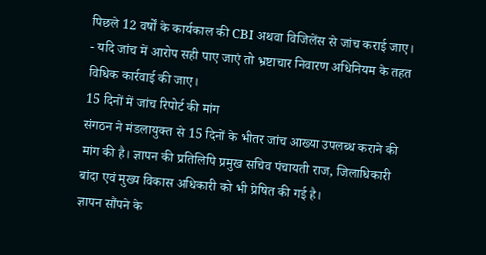पिछले 12 वर्षों के कार्यकाल की CBI अथवा विजिलेंस से जांच कराई जाए।
- यदि जांच में आरोप सही पाए जाएं तो भ्रष्टाचार निवारण अधिनियम के तहत विधिक कार्रवाई की जाए।
15 दिनों में जांच रिपोर्ट की मांग
संगठन ने मंडलायुक्त से 15 दिनों के भीतर जांच आख्या उपलब्ध कराने की मांग की है। ज्ञापन की प्रतिलिपि प्रमुख सचिव पंचायती राज, जिलाधिकारी बांदा एवं मुख्य विकास अधिकारी को भी प्रेषित की गई है।
ज्ञापन सौंपने के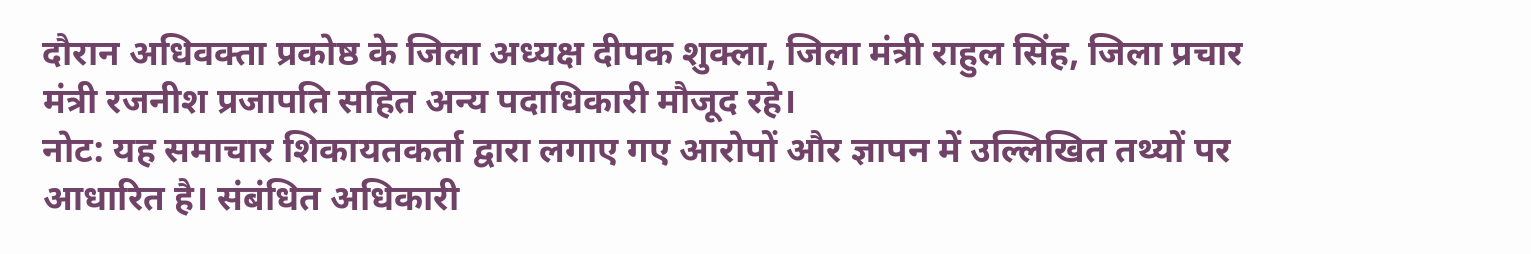दौरान अधिवक्ता प्रकोष्ठ के जिला अध्यक्ष दीपक शुक्ला, जिला मंत्री राहुल सिंह, जिला प्रचार मंत्री रजनीश प्रजापति सहित अन्य पदाधिकारी मौजूद रहे।
नोट: यह समाचार शिकायतकर्ता द्वारा लगाए गए आरोपों और ज्ञापन में उल्लिखित तथ्यों पर आधारित है। संबंधित अधिकारी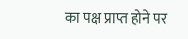का पक्ष प्राप्त होने पर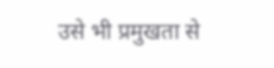उसे भी प्रमुखता से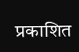प्रकाशित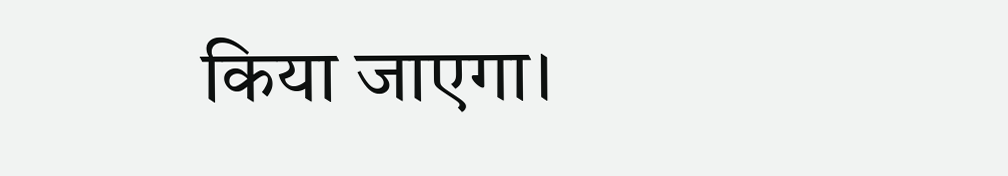किया जाएगा।